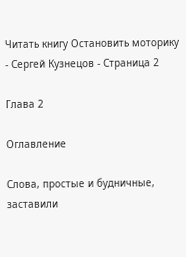Читать книгу Остановить моторику - Сергей Кузнецов - Страница 2

Глава 2

Оглавление

Слова, простые и будничные, заставили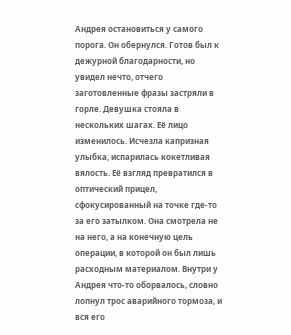Андрея остановиться у самого порога. Он обернулся. Готов был к дежурной благодарности, но увидел нечто, отчего заготовленные фразы застряли в горле. Девушка стояла в нескольких шагах. Её лицо изменилось. Исчезла капризная улыбка, испарилась кокетливая вялость. Её взгляд превратился в оптический прицел, сфокусированный на точке где-то за его затылком. Она смотрела не на него, а на конечную цель операции, в которой он был лишь расходным материалом. Внутри у Андрея что-то оборвалось, словно лопнул трос аварийного тормоза, и вся его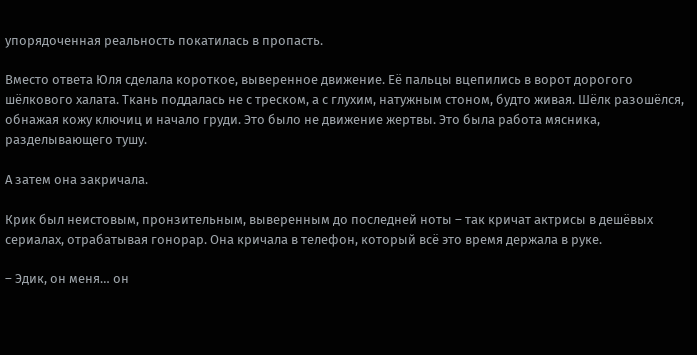упорядоченная реальность покатилась в пропасть.

Вместо ответа Юля сделала короткое, выверенное движение. Её пальцы вцепились в ворот дорогого шёлкового халата. Ткань поддалась не с треском, а с глухим, натужным стоном, будто живая. Шёлк разошёлся, обнажая кожу ключиц и начало груди. Это было не движение жертвы. Это была работа мясника, разделывающего тушу.

А затем она закричала.

Крик был неистовым, пронзительным, выверенным до последней ноты – так кричат актрисы в дешёвых сериалах, отрабатывая гонорар. Она кричала в телефон, который всё это время держала в руке.

– Эдик, он меня… он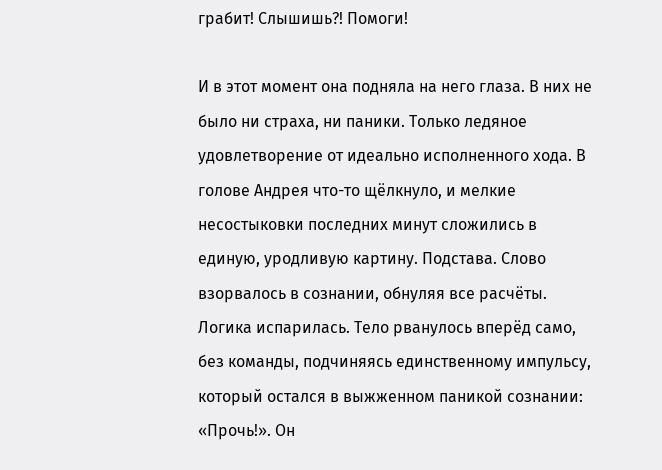грабит! Слышишь?! Помоги!

И в этот момент она подняла на него глаза. В них не было ни страха, ни паники. Только ледяное удовлетворение от идеально исполненного хода. В голове Андрея что-то щёлкнуло, и мелкие несостыковки последних минут сложились в единую, уродливую картину. Подстава. Слово взорвалось в сознании, обнуляя все расчёты. Логика испарилась. Тело рванулось вперёд само, без команды, подчиняясь единственному импульсу, который остался в выжженном паникой сознании: «Прочь!». Он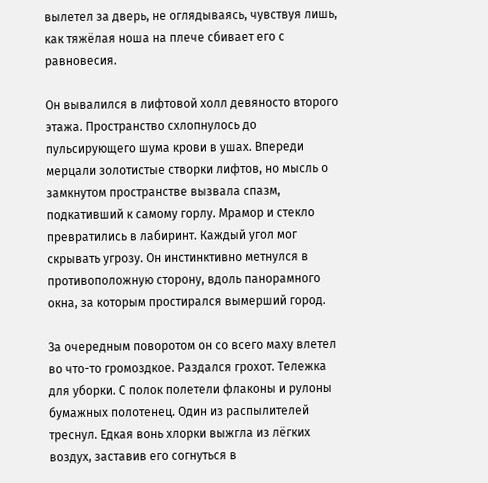вылетел за дверь, не оглядываясь, чувствуя лишь, как тяжёлая ноша на плече сбивает его с равновесия.

Он вывалился в лифтовой холл девяносто второго этажа. Пространство схлопнулось до пульсирующего шума крови в ушах. Впереди мерцали золотистые створки лифтов, но мысль о замкнутом пространстве вызвала спазм, подкативший к самому горлу. Мрамор и стекло превратились в лабиринт. Каждый угол мог скрывать угрозу. Он инстинктивно метнулся в противоположную сторону, вдоль панорамного окна, за которым простирался вымерший город.

За очередным поворотом он со всего маху влетел во что-то громоздкое. Раздался грохот. Тележка для уборки. С полок полетели флаконы и рулоны бумажных полотенец. Один из распылителей треснул. Едкая вонь хлорки выжгла из лёгких воздух, заставив его согнуться в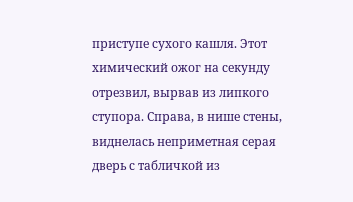приступе сухого кашля. Этот химический ожог на секунду отрезвил, вырвав из липкого ступора. Справа, в нише стены, виднелась неприметная серая дверь с табличкой из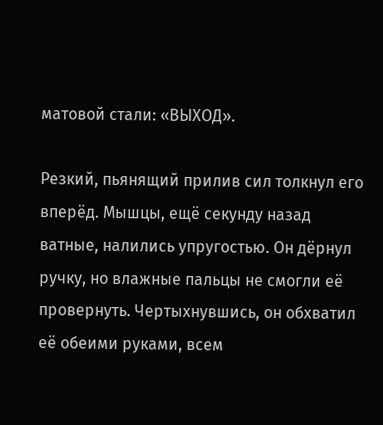матовой стали: «ВЫХОД».

Резкий, пьянящий прилив сил толкнул его вперёд. Мышцы, ещё секунду назад ватные, налились упругостью. Он дёрнул ручку, но влажные пальцы не смогли её провернуть. Чертыхнувшись, он обхватил её обеими руками, всем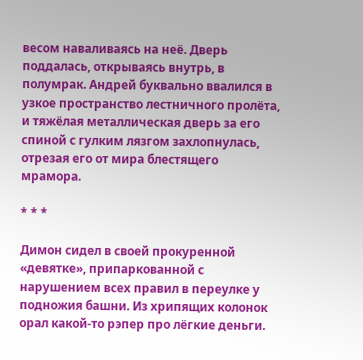весом наваливаясь на неё. Дверь поддалась, открываясь внутрь, в полумрак. Андрей буквально ввалился в узкое пространство лестничного пролёта, и тяжёлая металлическая дверь за его спиной с гулким лязгом захлопнулась, отрезая его от мира блестящего мрамора.

* * *

Димон сидел в своей прокуренной «девятке», припаркованной с нарушением всех правил в переулке у подножия башни. Из хрипящих колонок орал какой-то рэпер про лёгкие деньги.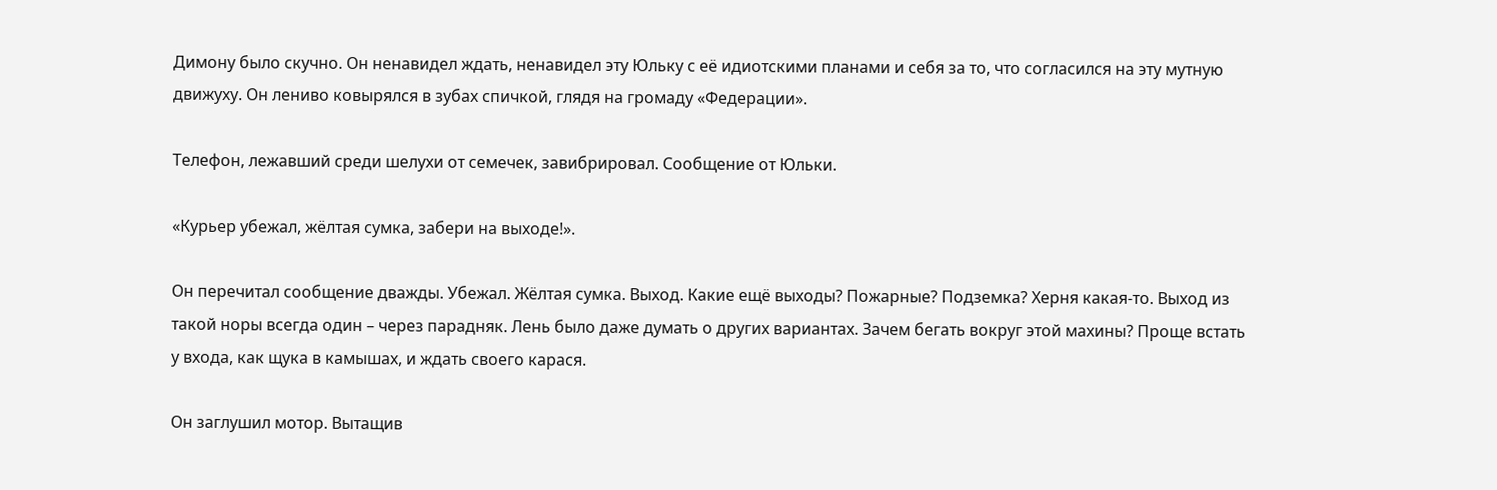Димону было скучно. Он ненавидел ждать, ненавидел эту Юльку с её идиотскими планами и себя за то, что согласился на эту мутную движуху. Он лениво ковырялся в зубах спичкой, глядя на громаду «Федерации».

Телефон, лежавший среди шелухи от семечек, завибрировал. Сообщение от Юльки.

«Курьер убежал, жёлтая сумка, забери на выходе!».

Он перечитал сообщение дважды. Убежал. Жёлтая сумка. Выход. Какие ещё выходы? Пожарные? Подземка? Херня какая-то. Выход из такой норы всегда один – через парадняк. Лень было даже думать о других вариантах. Зачем бегать вокруг этой махины? Проще встать у входа, как щука в камышах, и ждать своего карася.

Он заглушил мотор. Вытащив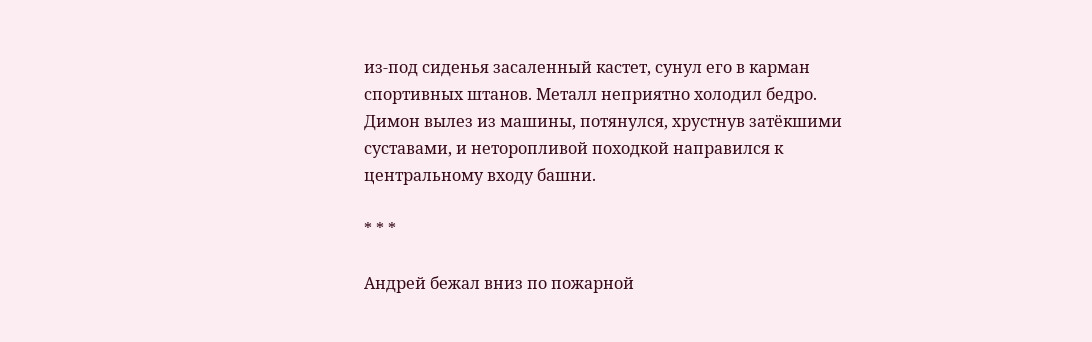из-под сиденья засаленный кастет, сунул его в карман спортивных штанов. Металл неприятно холодил бедро. Димон вылез из машины, потянулся, хрустнув затёкшими суставами, и неторопливой походкой направился к центральному входу башни.

* * *

Андрей бежал вниз по пожарной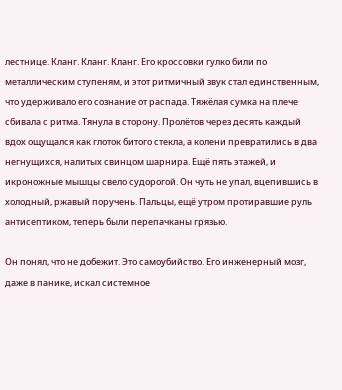лестнице. Кланг. Кланг. Кланг. Его кроссовки гулко били по металлическим ступеням, и этот ритмичный звук стал единственным, что удерживало его сознание от распада. Тяжёлая сумка на плече сбивала с ритма. Тянула в сторону. Пролётов через десять каждый вдох ощущался как глоток битого стекла, а колени превратились в два негнущихся, налитых свинцом шарнира. Ещё пять этажей, и икроножные мышцы свело судорогой. Он чуть не упал, вцепившись в холодный, ржавый поручень. Пальцы, ещё утром протиравшие руль антисептиком, теперь были перепачканы грязью.

Он понял, что не добежит. Это самоубийство. Его инженерный мозг, даже в панике, искал системное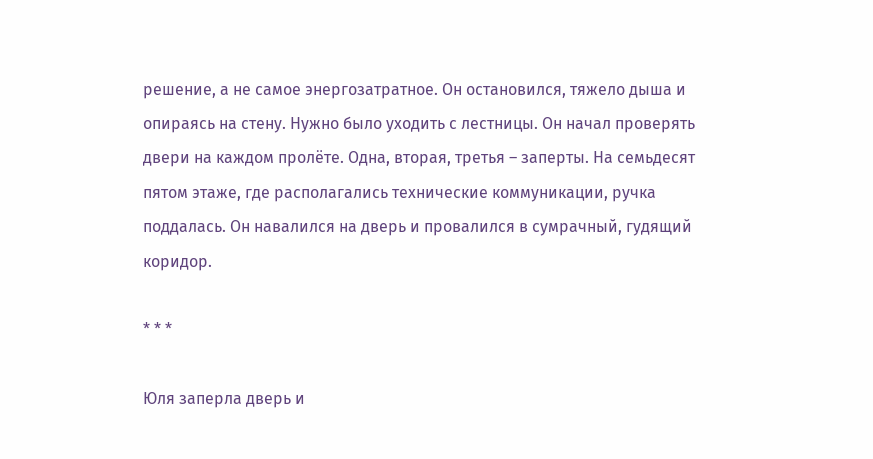решение, а не самое энергозатратное. Он остановился, тяжело дыша и опираясь на стену. Нужно было уходить с лестницы. Он начал проверять двери на каждом пролёте. Одна, вторая, третья – заперты. На семьдесят пятом этаже, где располагались технические коммуникации, ручка поддалась. Он навалился на дверь и провалился в сумрачный, гудящий коридор.

* * *

Юля заперла дверь и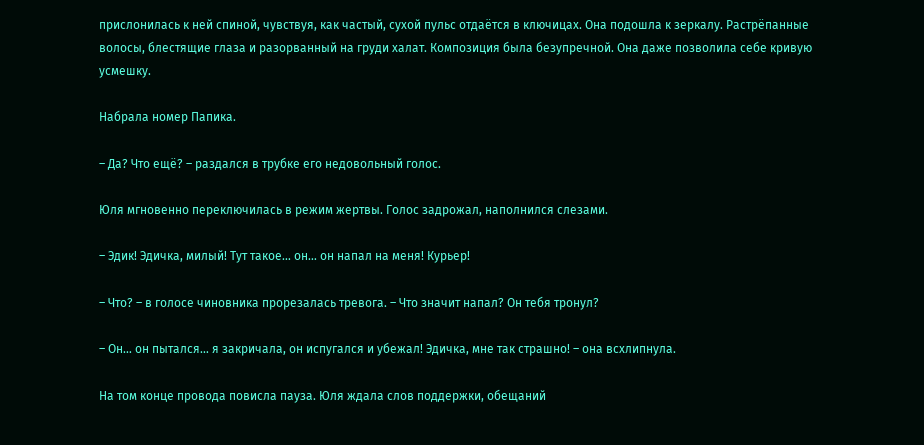прислонилась к ней спиной, чувствуя, как частый, сухой пульс отдаётся в ключицах. Она подошла к зеркалу. Растрёпанные волосы, блестящие глаза и разорванный на груди халат. Композиция была безупречной. Она даже позволила себе кривую усмешку.

Набрала номер Папика.

– Да? Что ещё? – раздался в трубке его недовольный голос.

Юля мгновенно переключилась в режим жертвы. Голос задрожал, наполнился слезами.

– Эдик! Эдичка, милый! Тут такое… он… он напал на меня! Курьер!

– Что? – в голосе чиновника прорезалась тревога. – Что значит напал? Он тебя тронул?

– Он… он пытался… я закричала, он испугался и убежал! Эдичка, мне так страшно! – она всхлипнула.

На том конце провода повисла пауза. Юля ждала слов поддержки, обещаний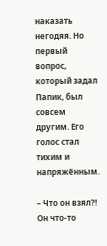наказать негодяя. Но первый вопрос, который задал Папик, был совсем другим. Его голос стал тихим и напряжённым.

– Что он взял?! Он что-то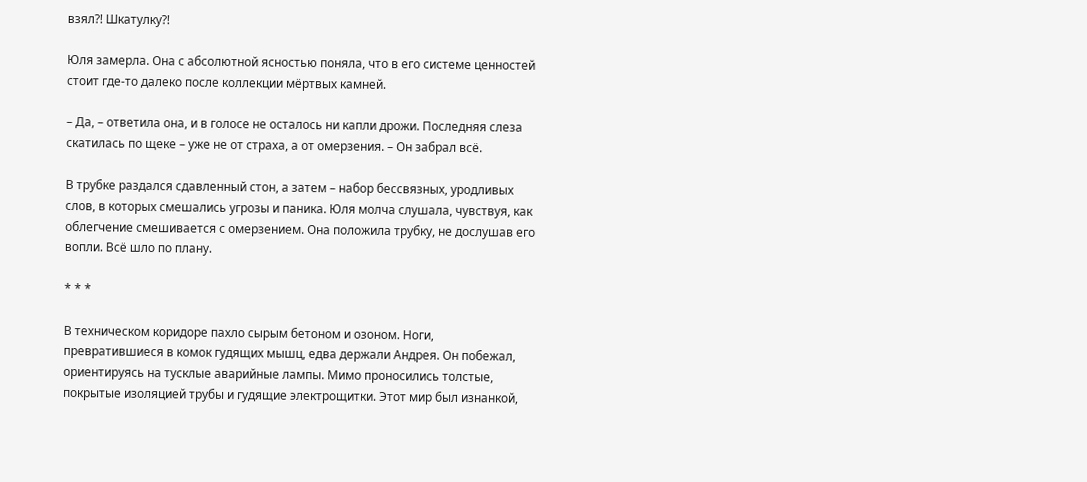взял?! Шкатулку?!

Юля замерла. Она с абсолютной ясностью поняла, что в его системе ценностей стоит где-то далеко после коллекции мёртвых камней.

– Да, – ответила она, и в голосе не осталось ни капли дрожи. Последняя слеза скатилась по щеке – уже не от страха, а от омерзения. – Он забрал всё.

В трубке раздался сдавленный стон, а затем – набор бессвязных, уродливых слов, в которых смешались угрозы и паника. Юля молча слушала, чувствуя, как облегчение смешивается с омерзением. Она положила трубку, не дослушав его вопли. Всё шло по плану.

* * *

В техническом коридоре пахло сырым бетоном и озоном. Ноги, превратившиеся в комок гудящих мышц, едва держали Андрея. Он побежал, ориентируясь на тусклые аварийные лампы. Мимо проносились толстые, покрытые изоляцией трубы и гудящие электрощитки. Этот мир был изнанкой,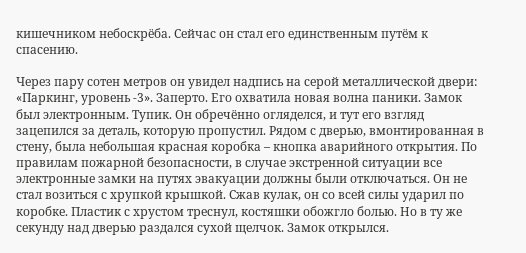кишечником небоскрёба. Сейчас он стал его единственным путём к спасению.

Через пару сотен метров он увидел надпись на серой металлической двери: «Паркинг, уровень -3». Заперто. Его охватила новая волна паники. Замок был электронным. Тупик. Он обречённо огляделся, и тут его взгляд зацепился за деталь, которую пропустил. Рядом с дверью, вмонтированная в стену, была небольшая красная коробка – кнопка аварийного открытия. По правилам пожарной безопасности, в случае экстренной ситуации все электронные замки на путях эвакуации должны были отключаться. Он не стал возиться с хрупкой крышкой. Сжав кулак, он со всей силы ударил по коробке. Пластик с хрустом треснул, костяшки обожгло болью. Но в ту же секунду над дверью раздался сухой щелчок. Замок открылся.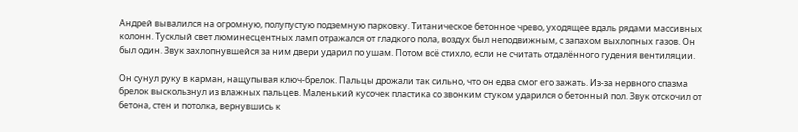Андрей вывалился на огромную, полупустую подземную парковку. Титаническое бетонное чрево, уходящее вдаль рядами массивных колонн. Тусклый свет люминесцентных ламп отражался от гладкого пола, воздух был неподвижным, с запахом выхлопных газов. Он был один. Звук захлопнувшейся за ним двери ударил по ушам. Потом всё стихло, если не считать отдалённого гудения вентиляции.

Он сунул руку в карман, нащупывая ключ-брелок. Пальцы дрожали так сильно, что он едва смог его зажать. Из-за нервного спазма брелок выскользнул из влажных пальцев. Маленький кусочек пластика со звонким стуком ударился о бетонный пол. Звук отскочил от бетона, стен и потолка, вернувшись к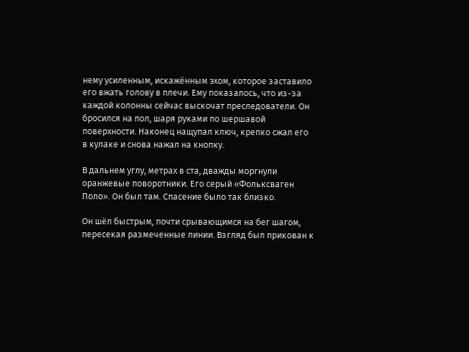нему усиленным, искажённым эхом, которое заставило его вжать голову в плечи. Ему показалось, что из-за каждой колонны сейчас выскочат преследователи. Он бросился на пол, шаря руками по шершавой поверхности. Наконец нащупал ключ, крепко сжал его в кулаке и снова нажал на кнопку.

В дальнем углу, метрах в ста, дважды моргнули оранжевые поворотники. Его серый «Фольксваген Поло». Он был там. Спасение было так близко.

Он шёл быстрым, почти срывающимся на бег шагом, пересекая размеченные линии. Взгляд был прикован к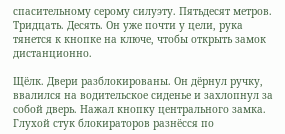спасительному серому силуэту. Пятьдесят метров. Тридцать. Десять. Он уже почти у цели, рука тянется к кнопке на ключе, чтобы открыть замок дистанционно.

Щёлк. Двери разблокированы. Он дёрнул ручку, ввалился на водительское сиденье и захлопнул за собой дверь. Нажал кнопку центрального замка. Глухой стук блокираторов разнёсся по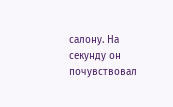салону. На секунду он почувствовал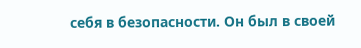себя в безопасности. Он был в своей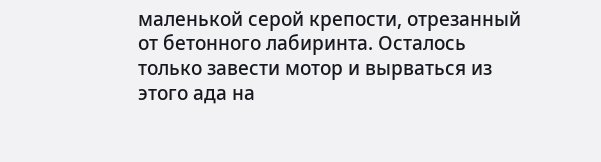маленькой серой крепости, отрезанный от бетонного лабиринта. Осталось только завести мотор и вырваться из этого ада на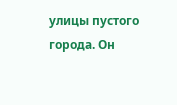улицы пустого города. Он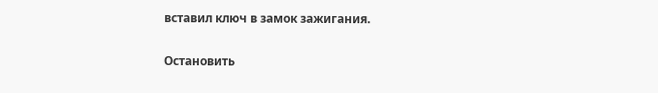вставил ключ в замок зажигания.

Остановить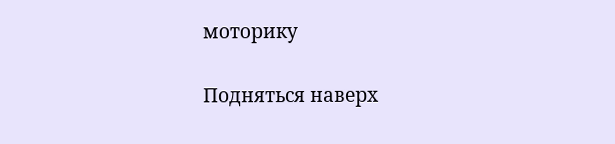моторику

Подняться наверх